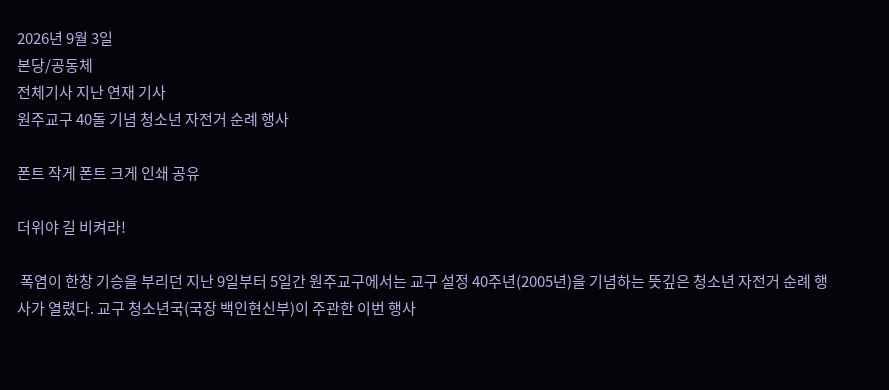2026년 9월 3일
본당/공동체
전체기사 지난 연재 기사
원주교구 40돌 기념 청소년 자전거 순례 행사

폰트 작게 폰트 크게 인쇄 공유

더위야 길 비켜라!

 폭염이 한창 기승을 부리던 지난 9일부터 5일간 원주교구에서는 교구 설정 40주년(2005년)을 기념하는 뜻깊은 청소년 자전거 순례 행사가 열렸다. 교구 청소년국(국장 백인현신부)이 주관한 이번 행사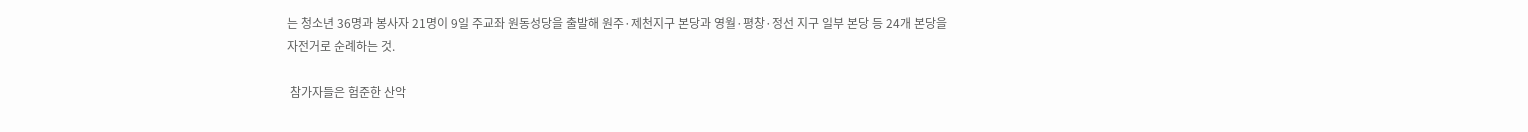는 청소년 36명과 봉사자 21명이 9일 주교좌 원동성당을 출발해 원주·제천지구 본당과 영월·평창·정선 지구 일부 본당 등 24개 본당을 자전거로 순례하는 것.

 참가자들은 험준한 산악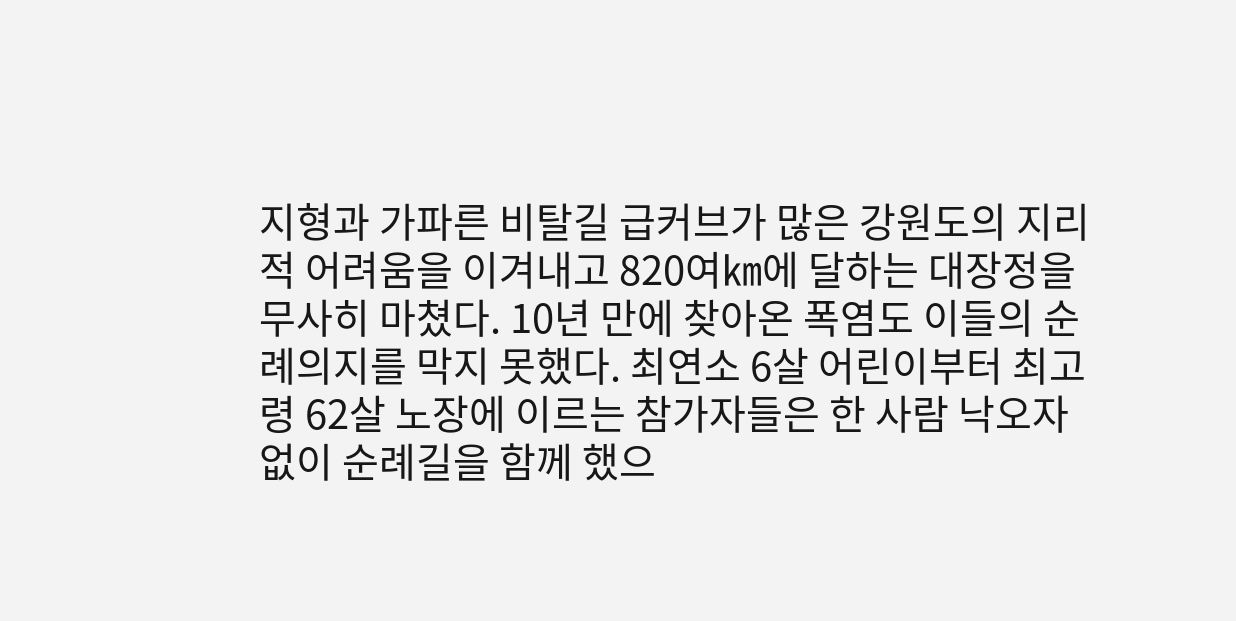지형과 가파른 비탈길 급커브가 많은 강원도의 지리적 어려움을 이겨내고 820여㎞에 달하는 대장정을 무사히 마쳤다. 10년 만에 찾아온 폭염도 이들의 순례의지를 막지 못했다. 최연소 6살 어린이부터 최고령 62살 노장에 이르는 참가자들은 한 사람 낙오자 없이 순례길을 함께 했으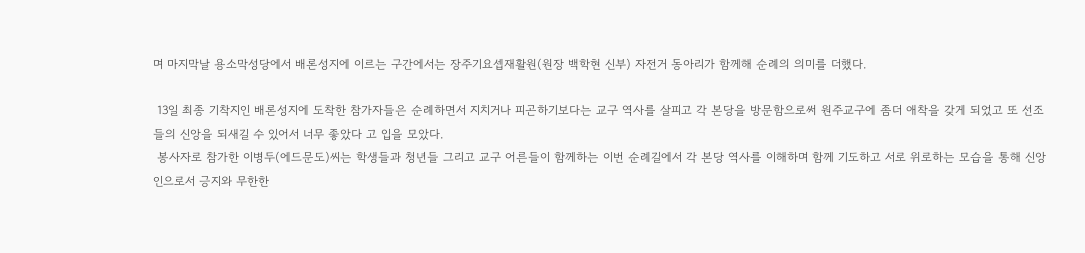며 마지막날 용소막성당에서 배론성지에 이르는 구간에서는 장주기요셉재활원(원장 백학현 신부) 자전거 동아리가 함께해 순례의 의미를 더했다.

 13일 최종 기착지인 배론성지에 도착한 참가자들은 순례하면서 지치거나 피곤하기보다는 교구 역사를 살피고 각 본당을 방문함으로써 원주교구에 좀더 애착을 갖게 되었고 또 선조들의 신앙을 되새길 수 있어서 너무 좋았다 고 입을 모았다.
 봉사자로 참가한 이병두(에드문도)씨는 학생들과 청년들 그리고 교구 어른들이 함께하는 이번 순례길에서 각 본당 역사를 이해하며 함께 기도하고 서로 위로하는 모습을 통해 신앙인으로서 긍지와 무한한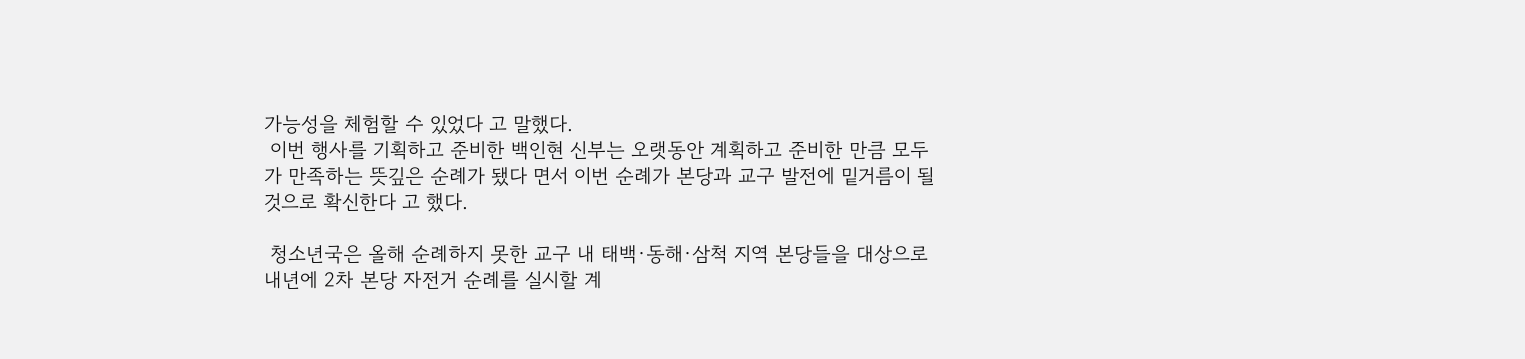가능성을 체험할 수 있었다 고 말했다.
 이번 행사를 기획하고 준비한 백인현 신부는 오랫동안 계획하고 준비한 만큼 모두가 만족하는 뜻깊은 순례가 됐다 면서 이번 순례가 본당과 교구 발전에 밑거름이 될 것으로 확신한다 고 했다.

 청소년국은 올해 순례하지 못한 교구 내 태백·동해·삼척 지역 본당들을 대상으로 내년에 2차 본당 자전거 순례를 실시할 계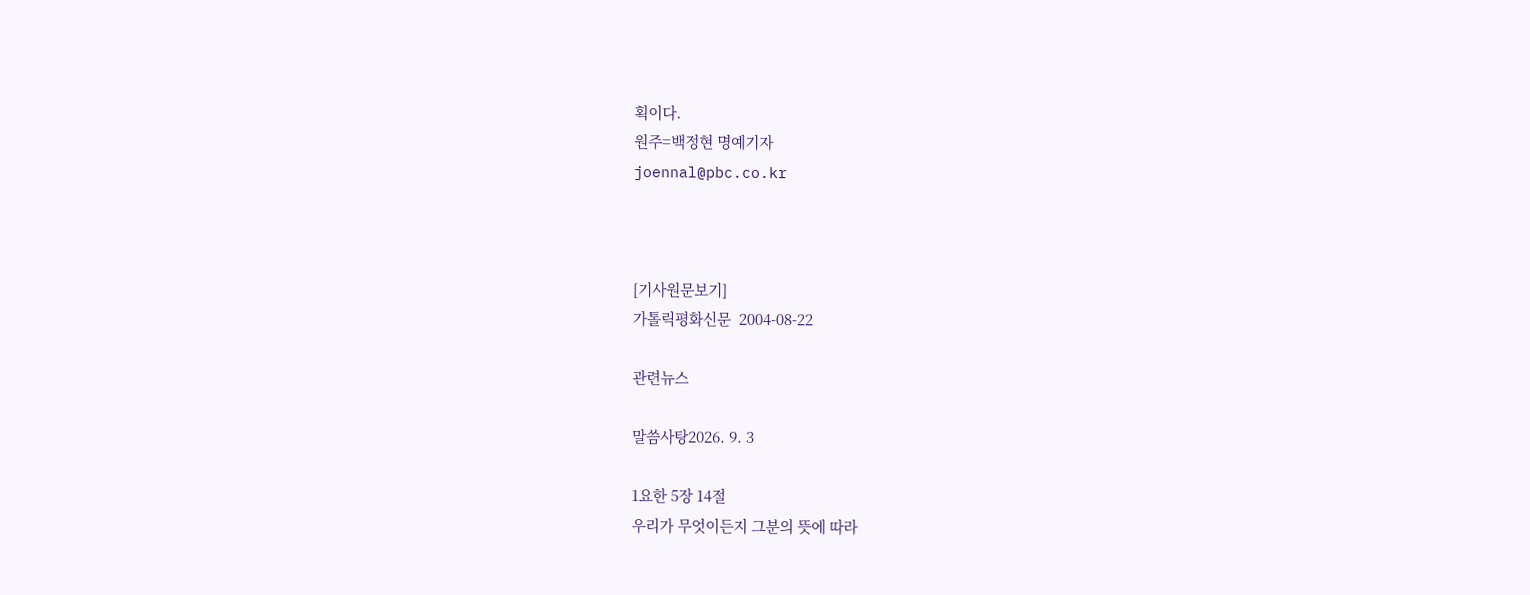획이다.
원주=백정현 명예기자
joennal@pbc.co.kr



[기사원문보기]
가톨릭평화신문  2004-08-22

관련뉴스

말씀사탕2026. 9. 3

1요한 5장 14절
우리가 무엇이든지 그분의 뜻에 따라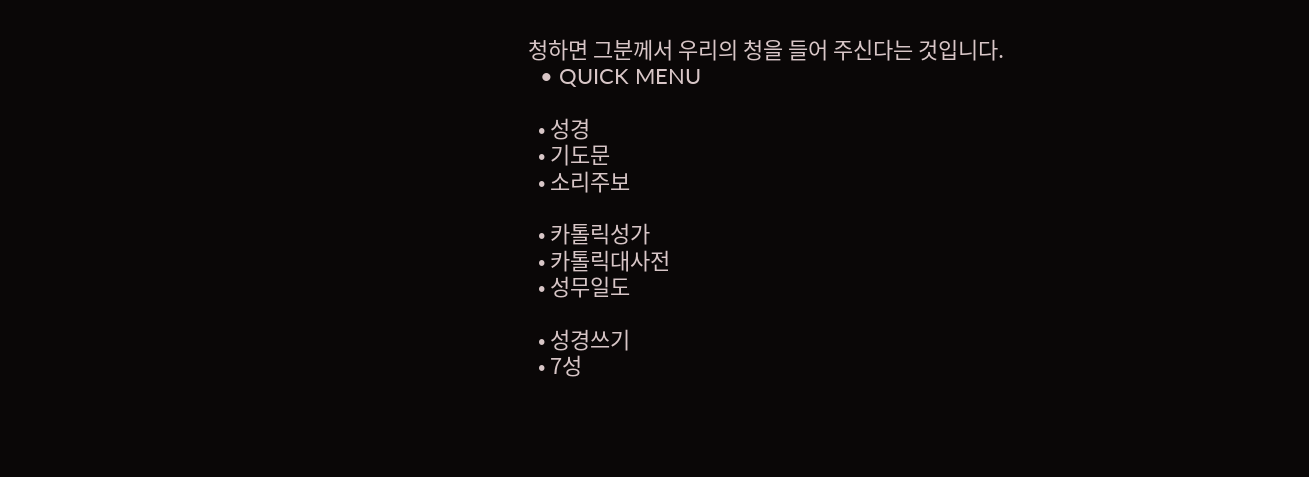청하면 그분께서 우리의 청을 들어 주신다는 것입니다.
  • QUICK MENU

  • 성경
  • 기도문
  • 소리주보

  • 카톨릭성가
  • 카톨릭대사전
  • 성무일도

  • 성경쓰기
  • 7성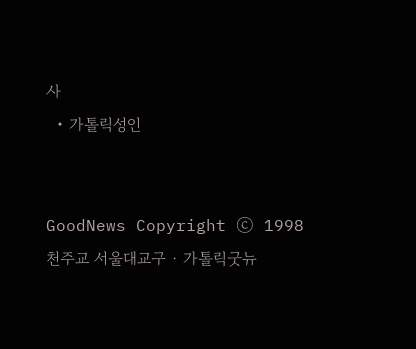사
  • 가톨릭성인


GoodNews Copyright ⓒ 1998
천주교 서울대교구 · 가톨릭굿뉴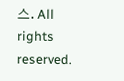스. All rights reserved.